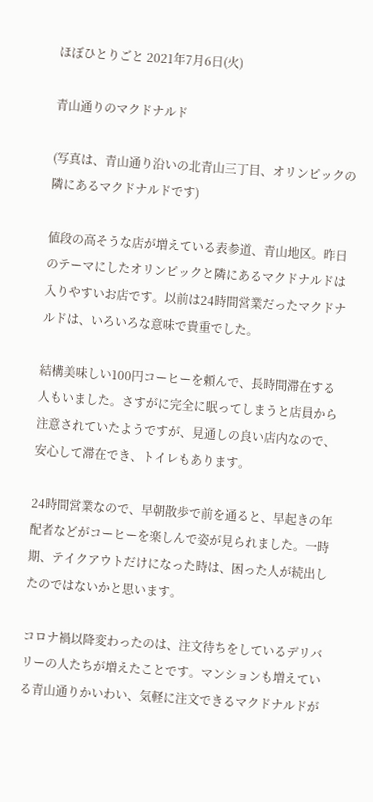ほぼひとりごと 2021年7月6日(火)

青山通りのマクドナルド

(写真は、青山通り沿いの北青山三丁目、オリンピックの隣にあるマクドナルドです)

値段の高そうな店が増えている表参道、青山地区。昨日のテーマにしたオリンピックと隣にあるマクドナルドは入りやすいお店です。以前は24時間営業だったマクドナルドは、いろいろな意味で貴重でした。

結構美味しい100円コーヒーを頼んで、長時間滞在する人もいました。さすがに完全に眠ってしまうと店員から注意されていたようですが、見通しの良い店内なので、安心して滞在でき、トイレもあります。

24時間営業なので、早朝散歩で前を通ると、早起きの年配者などがコーヒーを楽しんで姿が見られました。一時期、テイクアウトだけになった時は、困った人が続出したのではないかと思います。

コロナ禍以降変わったのは、注文待ちをしているデリバリーの人たちが増えたことです。マンションも増えている青山通りかいわい、気軽に注文できるマクドナルドが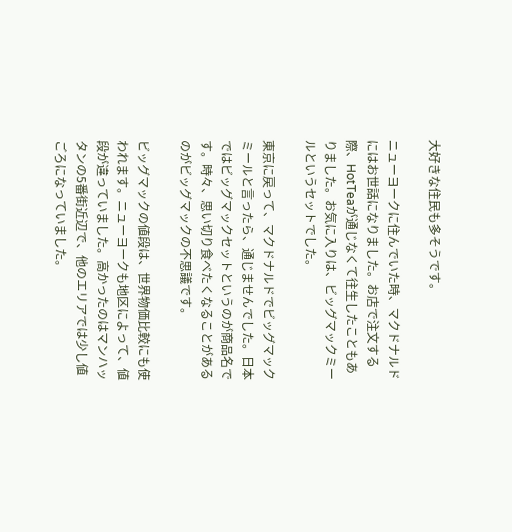大好きな住民も多そうです。

ニューヨークに住んでいた時、マクドナルドにはお世話になりました。お店で注文する際、HotTeaが通じなくて往生したこともありました。お気に入りは、ビッグマックミールというセットでした。

東京に戻って、マクドナルドでビッグマックミールと言ったら、通じませんでした。日本ではビッグマックセットというのが商品名です。時々、思い切り食べたくなることがあるのがビッグマックの不思議です。

ビッグマックの値段は、世界物価比較にも使われます。ニューヨークも地区によって、値段が違っていました。高かったのはマンハッタンの5番街近辺で、他のエリアでは少し値ごろになっていました。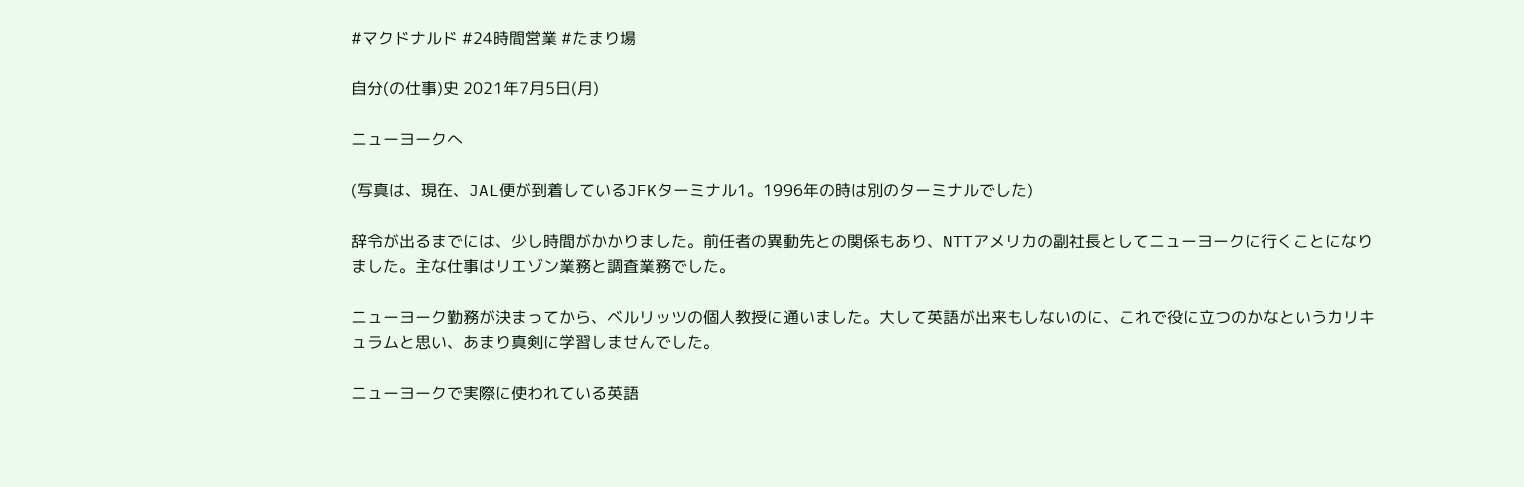#マクドナルド #24時間営業 #たまり場

自分(の仕事)史 2021年7月5日(月)

ニューヨークへ

(写真は、現在、JAL便が到着しているJFKターミナル1。1996年の時は別のターミナルでした)

辞令が出るまでには、少し時間がかかりました。前任者の異動先との関係もあり、NTTアメリカの副社長としてニューヨークに行くことになりました。主な仕事はリエゾン業務と調査業務でした。

ニューヨーク勤務が決まってから、ベルリッツの個人教授に通いました。大して英語が出来もしないのに、これで役に立つのかなというカリキュラムと思い、あまり真剣に学習しませんでした。

ニューヨークで実際に使われている英語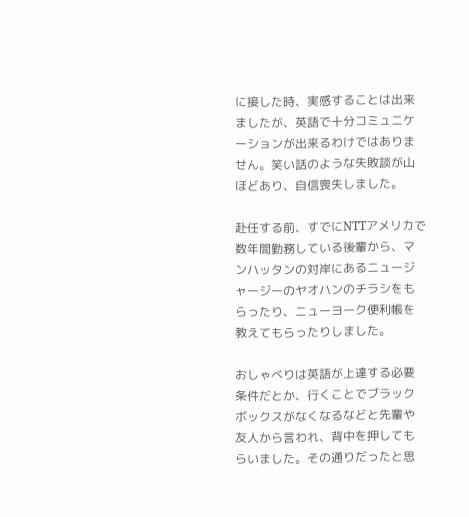に接した時、実感することは出来ましたが、英語で十分コミュニケーションが出来るわけではありません。笑い話のような失敗談が山ほどあり、自信喪失しました。

赴任する前、すでにNTTアメリカで数年間勤務している後輩から、マンハッタンの対岸にあるニュージャージーのヤオハンのチラシをもらったり、ニューヨーク便利帳を教えてもらったりしました。

おしゃべりは英語が上達する必要条件だとか、行くことでブラックボックスがなくなるなどと先輩や友人から言われ、背中を押してもらいました。その通りだったと思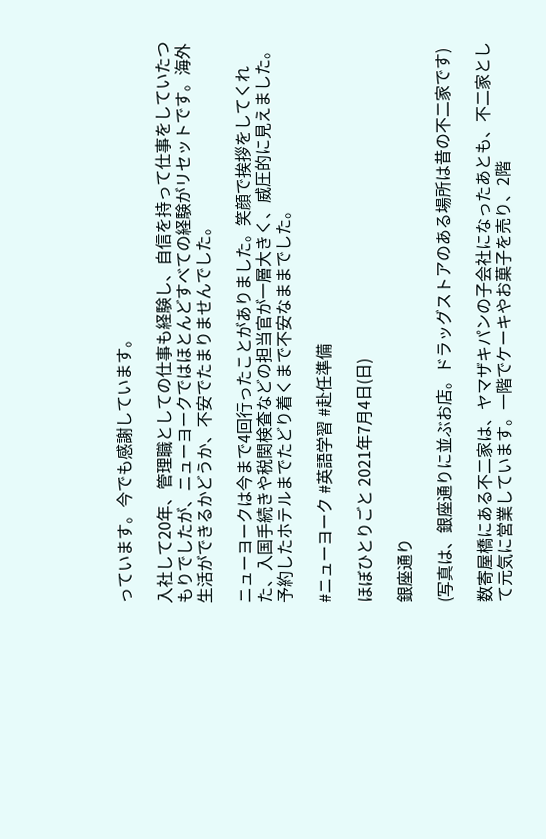っています。今でも感謝しています。

入社して20年、管理職としての仕事も経験し、自信を持って仕事をしていたつもりでしたが、ニューヨークではほとんどすべての経験がリセットです。海外生活ができるかどうか、不安でたまりませんでした。

ニューヨークは今まで4回行ったことがありました。笑顔で挨拶をしてくれた、入国手続きや税関検査などの担当官が一層大きく、威圧的に見えました。予約したホテルまでたどり着くまで不安なままでした。

#ニューヨーク #英語学習 #赴任準備

ほぼひとりごと 2021年7月4日(日)

銀座通り

(写真は、銀座通りに並ぶお店。ドラッグストアのある場所は昔の不二家です)

数寄屋橋にある不二家は、ヤマザキパンの子会社になったあとも、不二家として元気に営業しています。一階でケーキやお菓子を売り、2階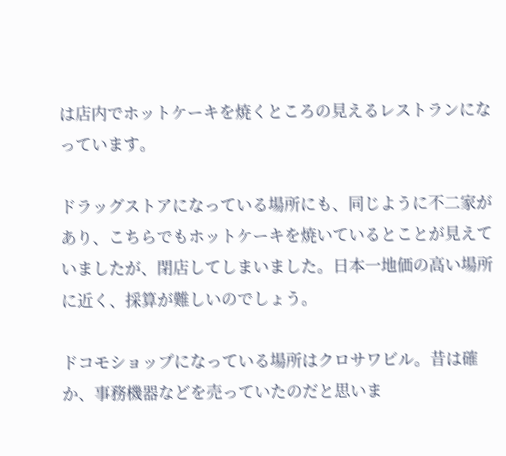は店内でホットケーキを焼くところの見えるレストランになっています。

ドラッグストアになっている場所にも、同じように不二家があり、こちらでもホットケーキを焼いているとことが見えていましたが、閉店してしまいました。日本一地価の高い場所に近く、採算が難しいのでしょう。

ドコモショップになっている場所はクロサワビル。昔は確か、事務機器などを売っていたのだと思いま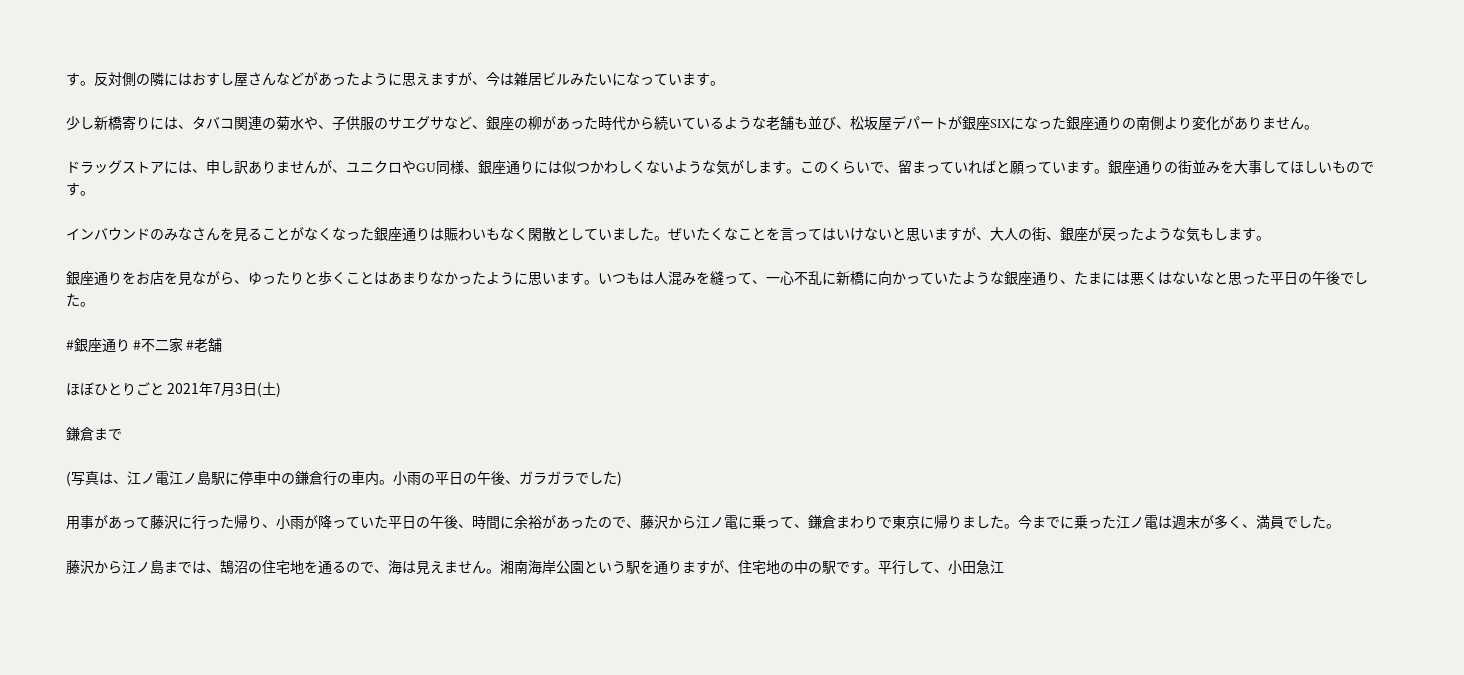す。反対側の隣にはおすし屋さんなどがあったように思えますが、今は雑居ビルみたいになっています。

少し新橋寄りには、タバコ関連の菊水や、子供服のサエグサなど、銀座の柳があった時代から続いているような老舗も並び、松坂屋デパートが銀座SIXになった銀座通りの南側より変化がありません。

ドラッグストアには、申し訳ありませんが、ユニクロやGU同様、銀座通りには似つかわしくないような気がします。このくらいで、留まっていればと願っています。銀座通りの街並みを大事してほしいものです。

インバウンドのみなさんを見ることがなくなった銀座通りは賑わいもなく閑散としていました。ぜいたくなことを言ってはいけないと思いますが、大人の街、銀座が戻ったような気もします。

銀座通りをお店を見ながら、ゆったりと歩くことはあまりなかったように思います。いつもは人混みを縫って、一心不乱に新橋に向かっていたような銀座通り、たまには悪くはないなと思った平日の午後でした。

#銀座通り #不二家 #老舗

ほぼひとりごと 2021年7月3日(土)

鎌倉まで

(写真は、江ノ電江ノ島駅に停車中の鎌倉行の車内。小雨の平日の午後、ガラガラでした)

用事があって藤沢に行った帰り、小雨が降っていた平日の午後、時間に余裕があったので、藤沢から江ノ電に乗って、鎌倉まわりで東京に帰りました。今までに乗った江ノ電は週末が多く、満員でした。

藤沢から江ノ島までは、鵠沼の住宅地を通るので、海は見えません。湘南海岸公園という駅を通りますが、住宅地の中の駅です。平行して、小田急江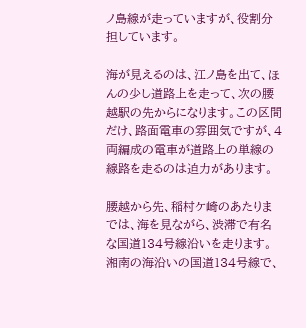ノ島線が走っていますが、役割分担しています。

海が見えるのは、江ノ島を出て、ほんの少し道路上を走って、次の腰越駅の先からになります。この区間だけ、路面電車の雰囲気ですが、4両編成の電車が道路上の単線の線路を走るのは迫力があります。

腰越から先、稲村ケ崎のあたりまでは、海を見ながら、渋滞で有名な国道134号線沿いを走ります。湘南の海沿いの国道134号線で、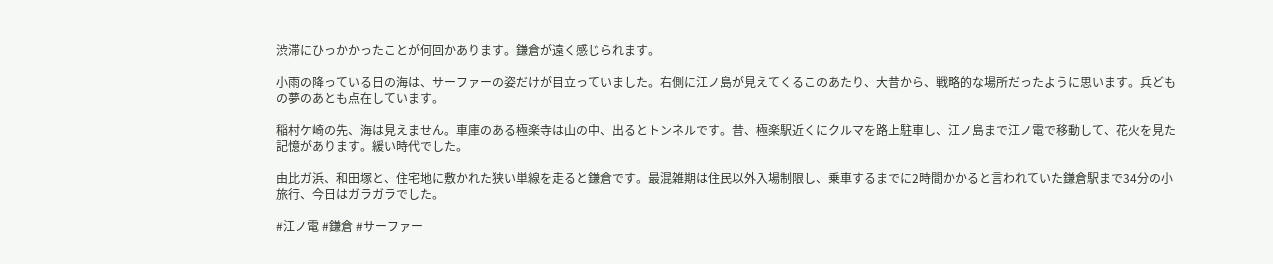渋滞にひっかかったことが何回かあります。鎌倉が遠く感じられます。

小雨の降っている日の海は、サーファーの姿だけが目立っていました。右側に江ノ島が見えてくるこのあたり、大昔から、戦略的な場所だったように思います。兵どもの夢のあとも点在しています。

稲村ケ崎の先、海は見えません。車庫のある極楽寺は山の中、出るとトンネルです。昔、極楽駅近くにクルマを路上駐車し、江ノ島まで江ノ電で移動して、花火を見た記憶があります。緩い時代でした。

由比ガ浜、和田塚と、住宅地に敷かれた狭い単線を走ると鎌倉です。最混雑期は住民以外入場制限し、乗車するまでに2時間かかると言われていた鎌倉駅まで34分の小旅行、今日はガラガラでした。

#江ノ電 #鎌倉 #サーファー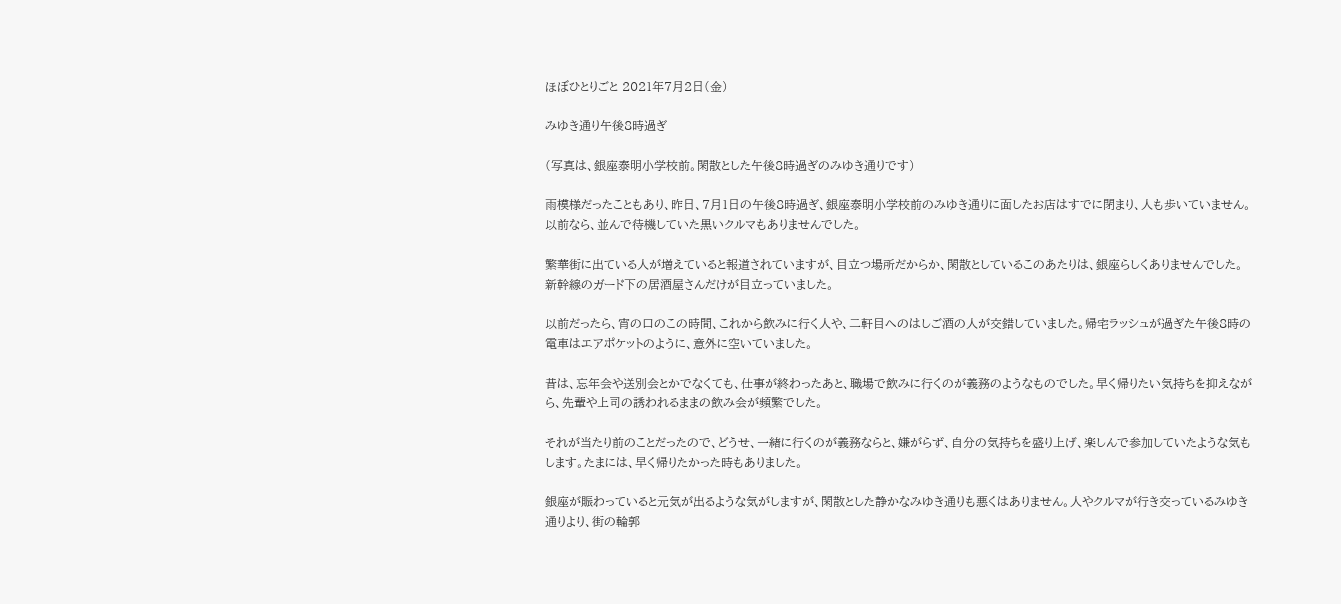ほぼひとりごと 2021年7月2日(金)

みゆき通り午後8時過ぎ

(写真は、銀座泰明小学校前。閑散とした午後8時過ぎのみゆき通りです)

雨模様だったこともあり、昨日、7月1日の午後8時過ぎ、銀座泰明小学校前のみゆき通りに面したお店はすでに閉まり、人も歩いていません。以前なら、並んで待機していた黒いクルマもありませんでした。

繁華街に出ている人が増えていると報道されていますが、目立つ場所だからか、閑散としているこのあたりは、銀座らしくありませんでした。新幹線のガード下の居酒屋さんだけが目立っていました。

以前だったら、宵の口のこの時間、これから飲みに行く人や、二軒目へのはしご酒の人が交錯していました。帰宅ラッシュが過ぎた午後8時の電車はエアポケットのように、意外に空いていました。

昔は、忘年会や送別会とかでなくても、仕事が終わったあと、職場で飲みに行くのが義務のようなものでした。早く帰りたい気持ちを抑えながら、先輩や上司の誘われるままの飲み会が頻繁でした。

それが当たり前のことだったので、どうせ、一緒に行くのが義務ならと、嫌がらず、自分の気持ちを盛り上げ、楽しんで参加していたような気もします。たまには、早く帰りたかった時もありました。

銀座が賑わっていると元気が出るような気がしますが、閑散とした静かなみゆき通りも悪くはありません。人やクルマが行き交っているみゆき通りより、街の輪郭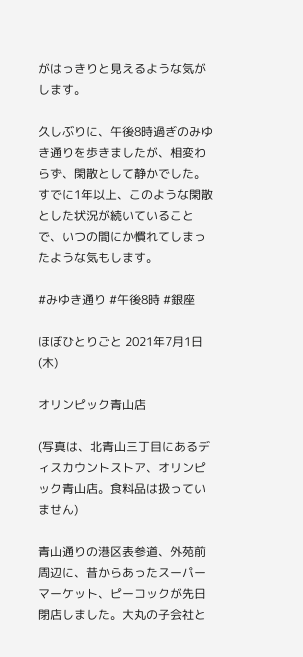がはっきりと見えるような気がします。

久しぶりに、午後8時過ぎのみゆき通りを歩きましたが、相変わらず、閑散として静かでした。すでに1年以上、このような閑散とした状況が続いていることで、いつの間にか慣れてしまったような気もします。

#みゆき通り #午後8時 #銀座

ほぼひとりごと 2021年7月1日(木)

オリンピック青山店

(写真は、北青山三丁目にあるディスカウントストア、オリンピック青山店。食料品は扱っていません)

青山通りの港区表参道、外苑前周辺に、昔からあったスーパーマーケット、ピーコックが先日閉店しました。大丸の子会社と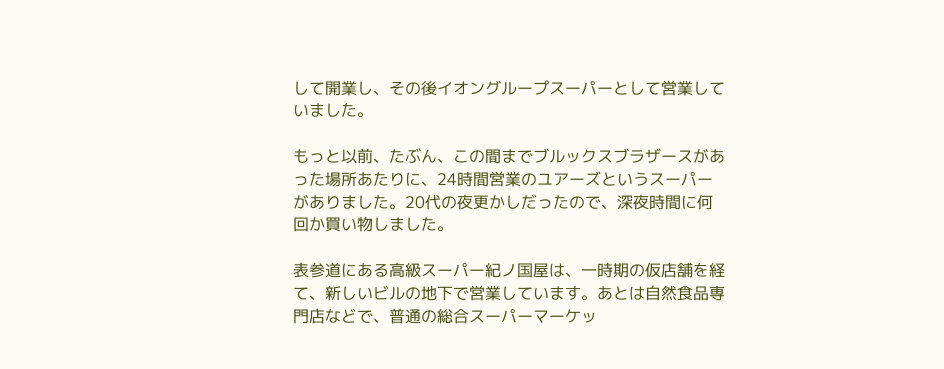して開業し、その後イオングループスーパーとして営業していました。

もっと以前、たぶん、この間までブルックスブラザースがあった場所あたりに、24時間営業のユアーズというスーパーがありました。20代の夜更かしだったので、深夜時間に何回か買い物しました。

表参道にある高級スーパー紀ノ国屋は、一時期の仮店舗を経て、新しいビルの地下で営業しています。あとは自然食品専門店などで、普通の総合スーパーマーケッ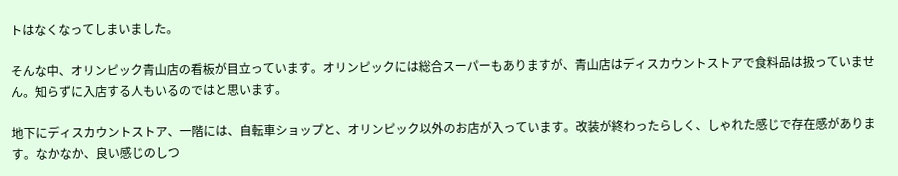トはなくなってしまいました。

そんな中、オリンピック青山店の看板が目立っています。オリンピックには総合スーパーもありますが、青山店はディスカウントストアで食料品は扱っていません。知らずに入店する人もいるのではと思います。

地下にディスカウントストア、一階には、自転車ショップと、オリンピック以外のお店が入っています。改装が終わったらしく、しゃれた感じで存在感があります。なかなか、良い感じのしつ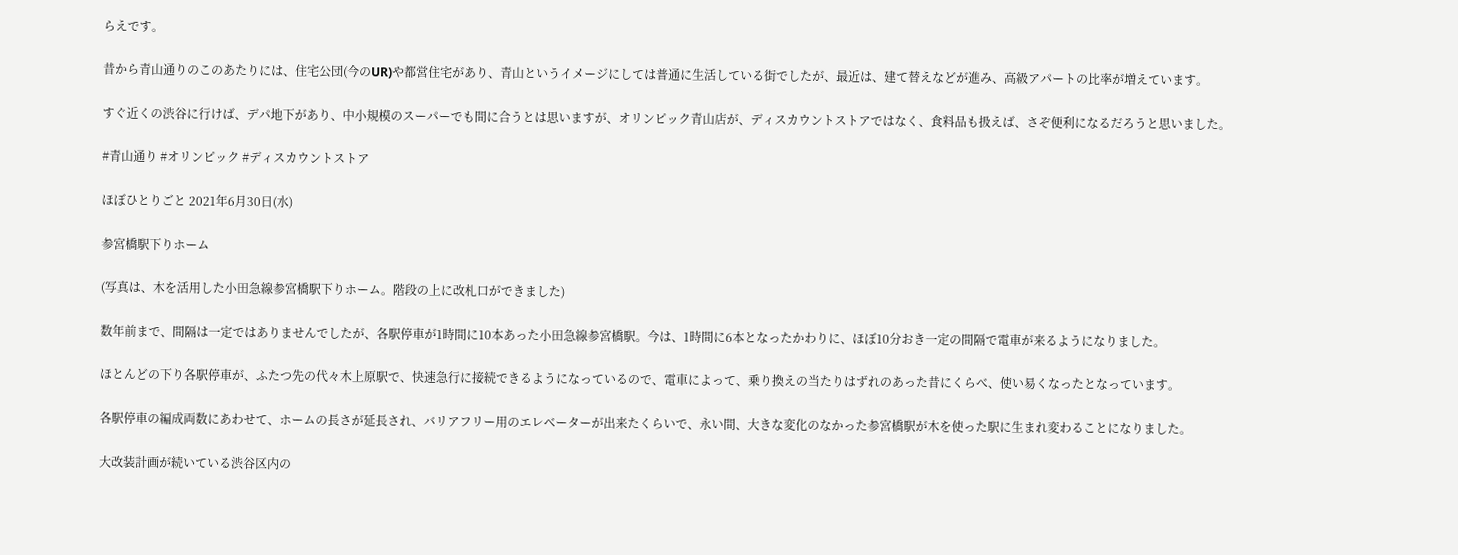らえです。

昔から青山通りのこのあたりには、住宅公団(今のUR)や都営住宅があり、青山というイメージにしては普通に生活している街でしたが、最近は、建て替えなどが進み、高級アパートの比率が増えています。

すぐ近くの渋谷に行けば、デパ地下があり、中小規模のスーパーでも間に合うとは思いますが、オリンピック青山店が、ディスカウントストアではなく、食料品も扱えば、さぞ便利になるだろうと思いました。

#青山通り #オリンピック #ディスカウントストア

ほぼひとりごと 2021年6月30日(水)

参宮橋駅下りホーム

(写真は、木を活用した小田急線参宮橋駅下りホーム。階段の上に改札口ができました)

数年前まで、間隔は一定ではありませんでしたが、各駅停車が1時間に10本あった小田急線参宮橋駅。今は、1時間に6本となったかわりに、ほぼ10分おき一定の間隔で電車が来るようになりました。

ほとんどの下り各駅停車が、ふたつ先の代々木上原駅で、快速急行に接続できるようになっているので、電車によって、乗り換えの当たりはずれのあった昔にくらべ、使い易くなったとなっています。

各駅停車の編成両数にあわせて、ホームの長さが延長され、バリアフリー用のエレベーターが出来たくらいで、永い間、大きな変化のなかった参宮橋駅が木を使った駅に生まれ変わることになりました。

大改装計画が続いている渋谷区内の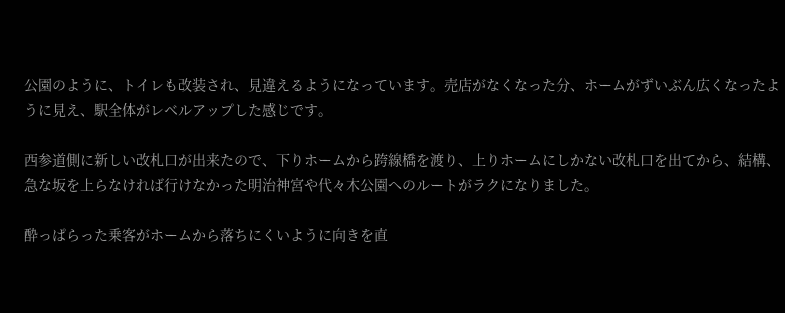公園のように、トイレも改装され、見違えるようになっています。売店がなくなった分、ホームがずいぶん広くなったように見え、駅全体がレベルアップした感じです。

西参道側に新しい改札口が出来たので、下りホームから跨線橋を渡り、上りホームにしかない改札口を出てから、結構、急な坂を上らなければ行けなかった明治神宮や代々木公園へのルートがラクになりました。

酔っぱらった乗客がホームから落ちにくいように向きを直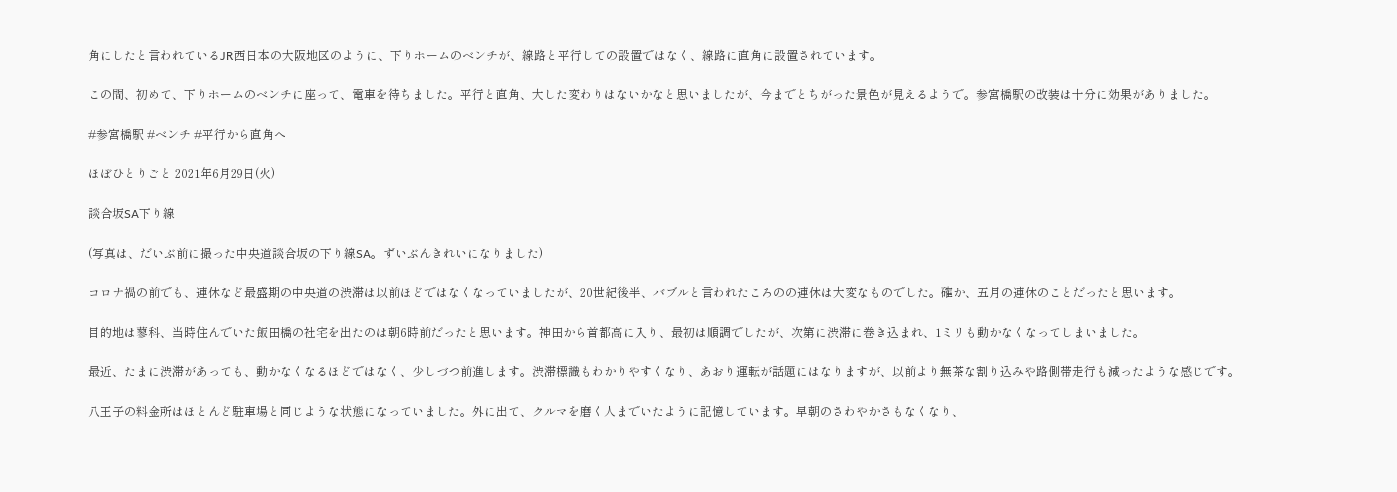角にしたと言われているJR西日本の大阪地区のように、下りホームのベンチが、線路と平行しての設置ではなく、線路に直角に設置されています。

この間、初めて、下りホームのベンチに座って、電車を待ちました。平行と直角、大した変わりはないかなと思いましたが、今までとちがった景色が見えるようで。参宮橋駅の改装は十分に効果がありました。

#参宮橋駅 #ベンチ #平行から直角へ

ほぼひとりごと 2021年6月29日(火)

談合坂SA下り線

(写真は、だいぶ前に撮った中央道談合坂の下り線SA。ずいぶんきれいになりました)

コロナ禍の前でも、連休など最盛期の中央道の渋滞は以前ほどではなくなっていましたが、20世紀後半、バブルと言われたころのの連休は大変なものでした。確か、五月の連休のことだったと思います。

目的地は蓼科、当時住んでいた飯田橋の社宅を出たのは朝6時前だったと思います。神田から首都高に入り、最初は順調でしたが、次第に渋滞に巻き込まれ、1ミリも動かなくなってしまいました。

最近、たまに渋滞があっても、動かなくなるほどではなく、少しづつ前進します。渋滞標識もわかりやすくなり、あおり運転が話題にはなりますが、以前より無茶な割り込みや路側帯走行も減ったような感じです。

八王子の料金所はほとんど駐車場と同じような状態になっていました。外に出て、クルマを磨く人までいたように記憶しています。早朝のさわやかさもなくなり、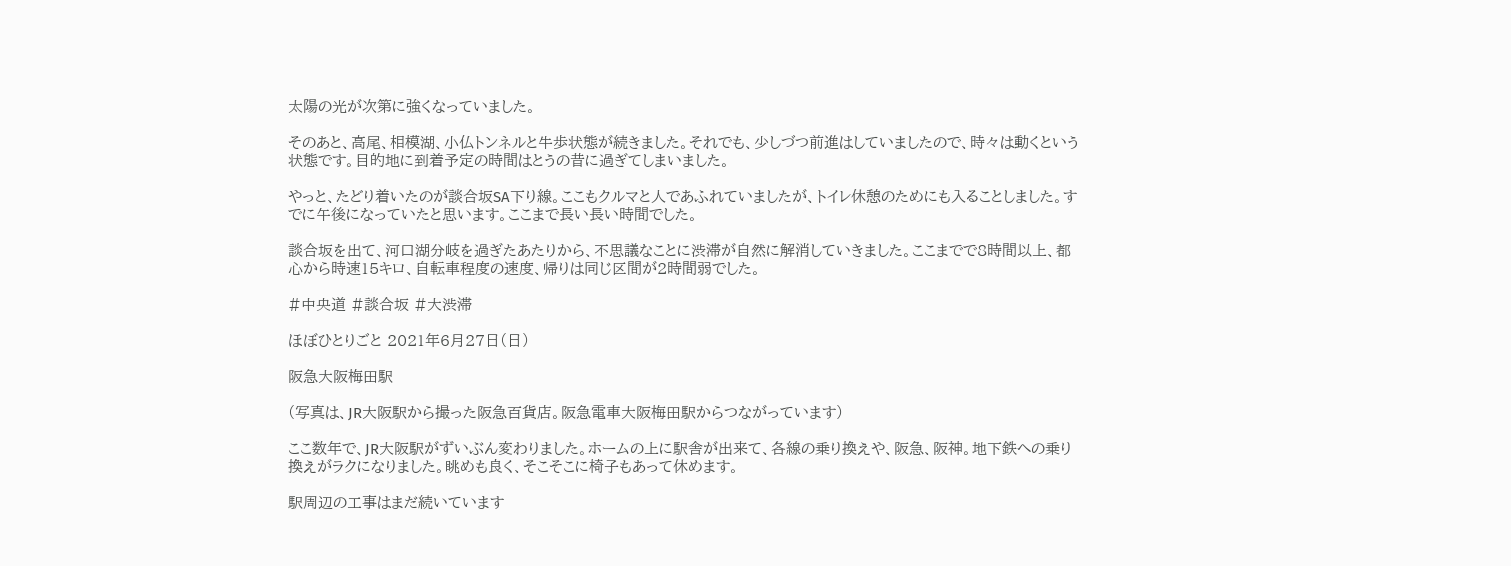太陽の光が次第に強くなっていました。

そのあと、高尾、相模湖、小仏トンネルと牛歩状態が続きました。それでも、少しづつ前進はしていましたので、時々は動くという状態です。目的地に到着予定の時間はとうの昔に過ぎてしまいました。

やっと、たどり着いたのが談合坂SA下り線。ここもクルマと人であふれていましたが、トイレ休憩のためにも入ることしました。すでに午後になっていたと思います。ここまで長い長い時間でした。

談合坂を出て、河口湖分岐を過ぎたあたりから、不思議なことに渋滞が自然に解消していきました。ここまでで8時間以上、都心から時速15キロ、自転車程度の速度、帰りは同じ区間が2時間弱でした。

#中央道 #談合坂 #大渋滞

ほぼひとりごと 2021年6月27日(日)

阪急大阪梅田駅

(写真は、JR大阪駅から撮った阪急百貨店。阪急電車大阪梅田駅からつながっています)

ここ数年で、JR大阪駅がずいぶん変わりました。ホームの上に駅舎が出来て、各線の乗り換えや、阪急、阪神。地下鉄への乗り換えがラクになりました。眺めも良く、そこそこに椅子もあって休めます。

駅周辺の工事はまだ続いています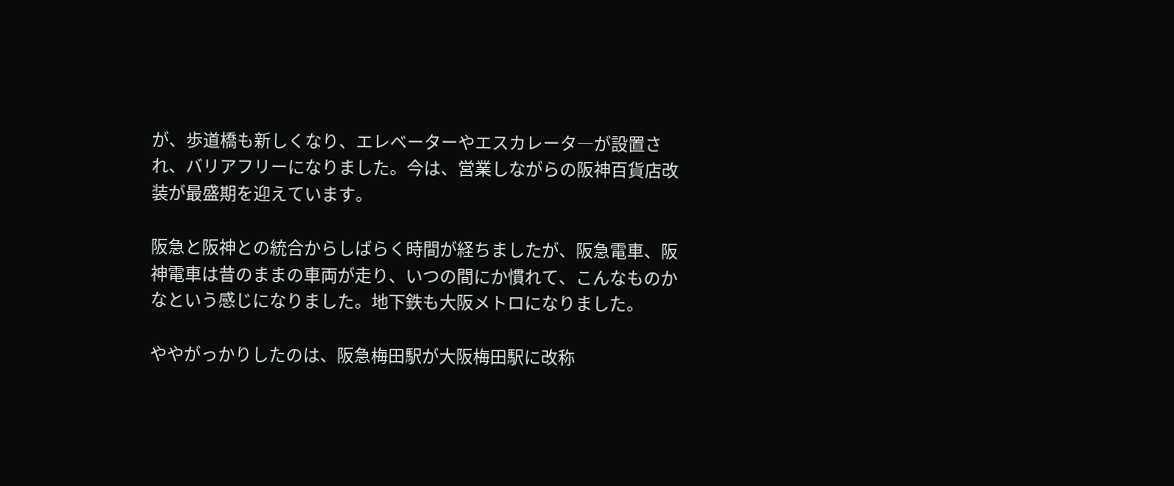が、歩道橋も新しくなり、エレベーターやエスカレータ―が設置され、バリアフリーになりました。今は、営業しながらの阪神百貨店改装が最盛期を迎えています。

阪急と阪神との統合からしばらく時間が経ちましたが、阪急電車、阪神電車は昔のままの車両が走り、いつの間にか慣れて、こんなものかなという感じになりました。地下鉄も大阪メトロになりました。

ややがっかりしたのは、阪急梅田駅が大阪梅田駅に改称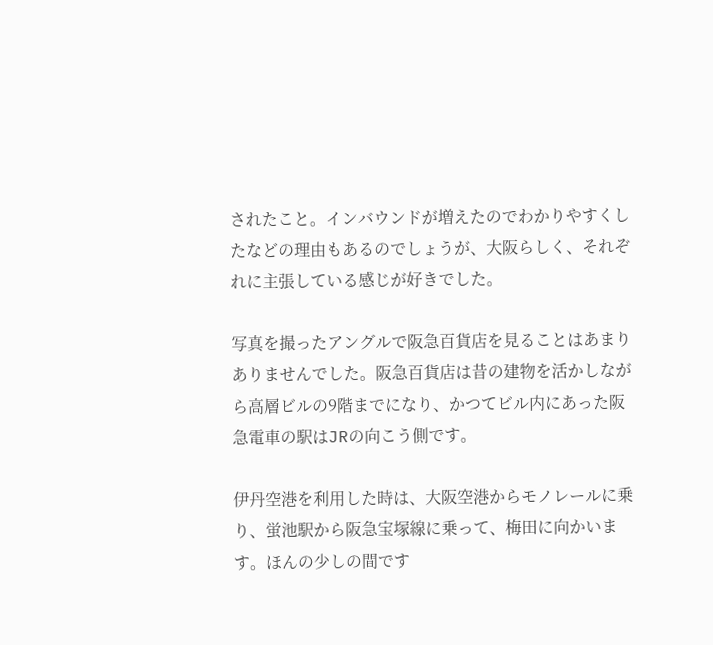されたこと。インバウンドが増えたのでわかりやすくしたなどの理由もあるのでしょうが、大阪らしく、それぞれに主張している感じが好きでした。

写真を撮ったアングルで阪急百貨店を見ることはあまりありませんでした。阪急百貨店は昔の建物を活かしながら高層ビルの9階までになり、かつてビル内にあった阪急電車の駅はJRの向こう側です。

伊丹空港を利用した時は、大阪空港からモノレールに乗り、蛍池駅から阪急宝塚線に乗って、梅田に向かいます。ほんの少しの間です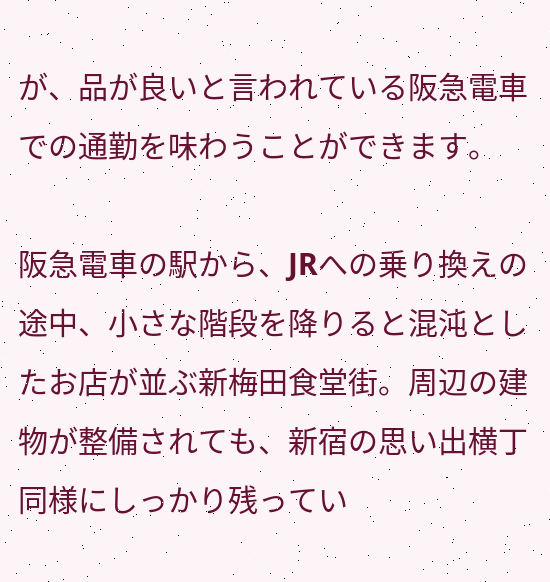が、品が良いと言われている阪急電車での通勤を味わうことができます。

阪急電車の駅から、JRへの乗り換えの途中、小さな階段を降りると混沌としたお店が並ぶ新梅田食堂街。周辺の建物が整備されても、新宿の思い出横丁同様にしっかり残ってい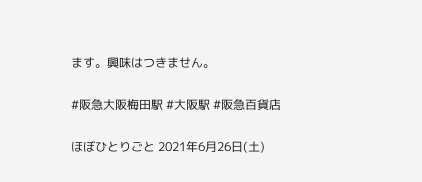ます。興味はつきません。

#阪急大阪梅田駅 #大阪駅 #阪急百貨店

ほぼひとりごと 2021年6月26日(土)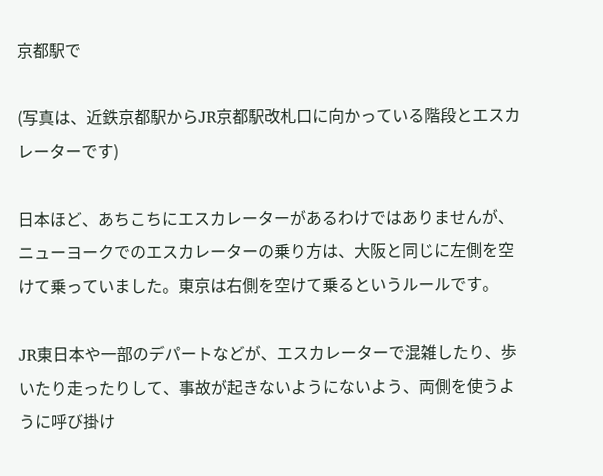京都駅で

(写真は、近鉄京都駅からJR京都駅改札口に向かっている階段とエスカレーターです)

日本ほど、あちこちにエスカレーターがあるわけではありませんが、ニューヨークでのエスカレーターの乗り方は、大阪と同じに左側を空けて乗っていました。東京は右側を空けて乗るというルールです。

JR東日本や一部のデパートなどが、エスカレーターで混雑したり、歩いたり走ったりして、事故が起きないようにないよう、両側を使うように呼び掛け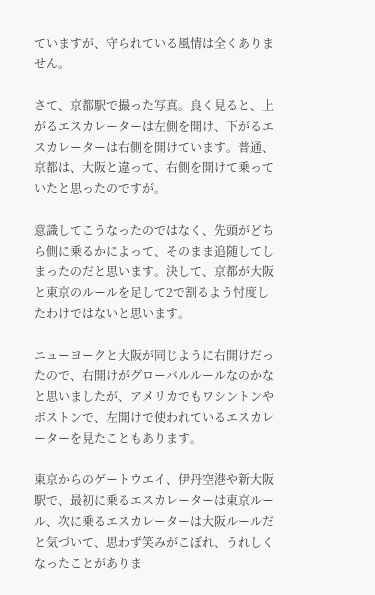ていますが、守られている風情は全くありません。

さて、京都駅で撮った写真。良く見ると、上がるエスカレーターは左側を開け、下がるエスカレーターは右側を開けています。普通、京都は、大阪と違って、右側を開けて乗っていたと思ったのですが。

意識してこうなったのではなく、先頭がどちら側に乗るかによって、そのまま追随してしまったのだと思います。決して、京都が大阪と東京のルールを足して2で割るよう忖度したわけではないと思います。

ニューヨークと大阪が同じように右開けだったので、右開けがグローバルルールなのかなと思いましたが、アメリカでもワシントンやボストンで、左開けで使われているエスカレーターを見たこともあります。

東京からのゲートウエイ、伊丹空港や新大阪駅で、最初に乗るエスカレーターは東京ルール、次に乗るエスカレーターは大阪ルールだと気づいて、思わず笑みがこぼれ、うれしくなったことがありま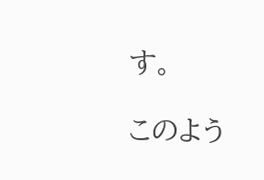す。

このよう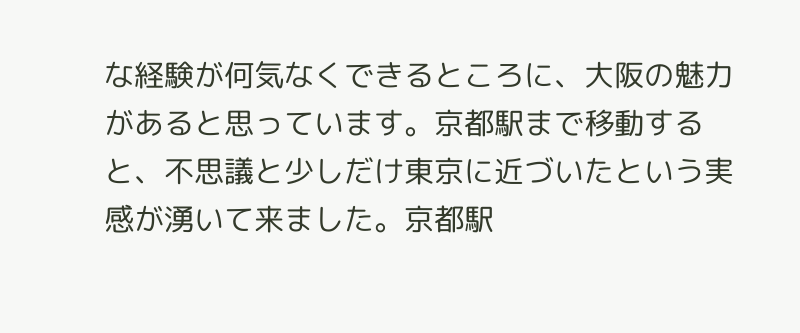な経験が何気なくできるところに、大阪の魅力があると思っています。京都駅まで移動すると、不思議と少しだけ東京に近づいたという実感が湧いて来ました。京都駅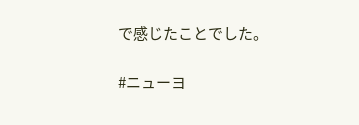で感じたことでした。

#ニューヨ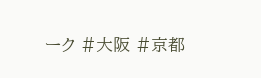ーク #大阪 #京都